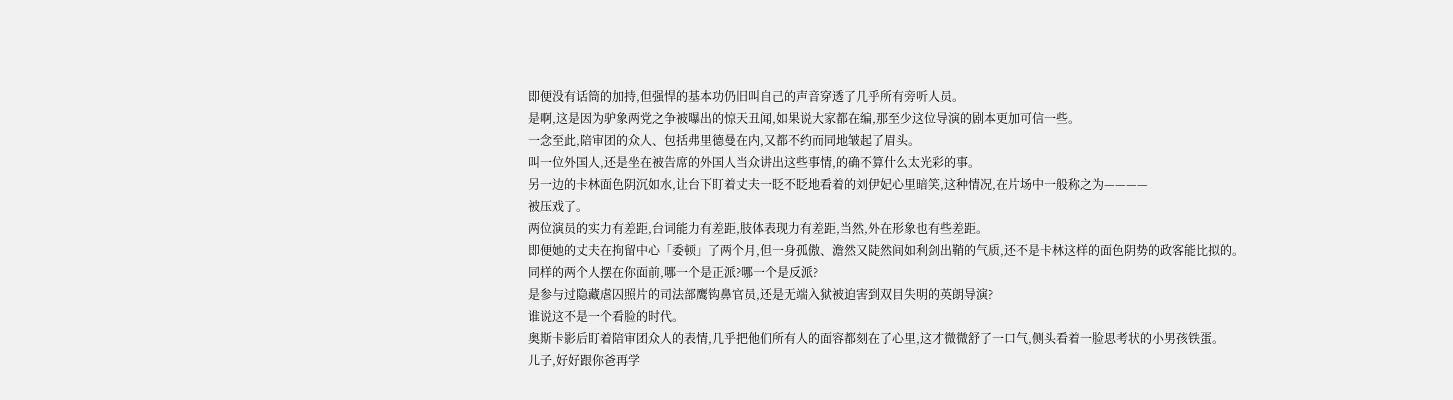即便没有话筒的加持,但强悍的基本功仍旧叫自己的声音穿透了几乎所有旁听人员。
是啊,这是因为驴象两党之争被曝出的惊天丑闻,如果说大家都在编,那至少这位导演的剧本更加可信一些。
一念至此,陪审团的众人、包括弗里德曼在内,又都不约而同地皱起了眉头。
叫一位外国人,还是坐在被告席的外国人当众讲出这些事情,的确不算什么太光彩的事。
另一边的卡林面色阴沉如水,让台下盯着丈夫一眨不眨地看着的刘伊妃心里暗笑,这种情况,在片场中一般称之为————
被压戏了。
两位演员的实力有差距,台词能力有差距,肢体表现力有差距,当然,外在形象也有些差距。
即便她的丈夫在拘留中心「委顿」了两个月,但一身孤傲、澹然又陡然间如利剑出鞘的气质,还不是卡林这样的面色阴势的政客能比拟的。
同样的两个人摆在你面前,哪一个是正派?哪一个是反派?
是参与过隐藏虐囚照片的司法部鹰钩鼻官员,还是无端入狱被迫害到双目失明的英朗导演?
谁说这不是一个看脸的时代。
奥斯卡影后盯着陪审团众人的表情,几乎把他们所有人的面容都刻在了心里,这才微微舒了一口气,侧头看着一脸思考状的小男孩铁蛋。
儿子,好好跟你爸再学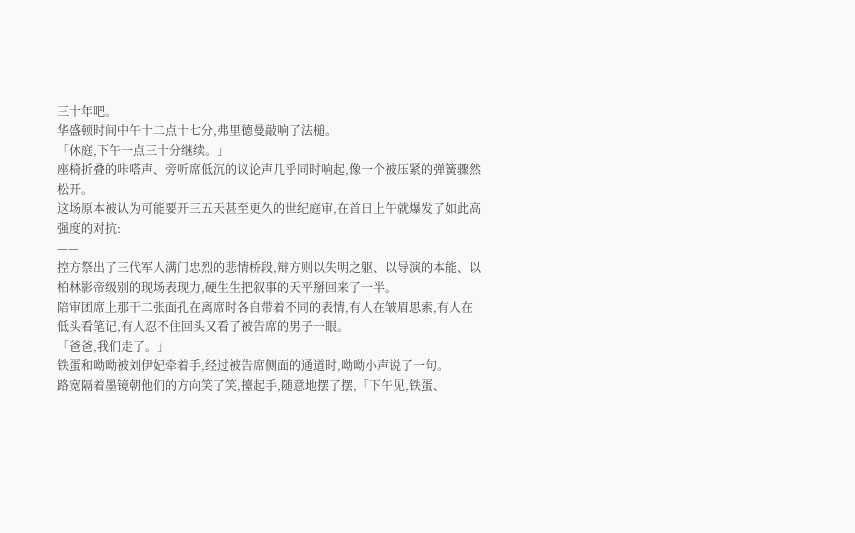三十年吧。
华盛顿时间中午十二点十七分,弗里德曼敲响了法槌。
「休庭,下午一点三十分继续。」
座椅折叠的咔嗒声、旁听席低沉的议论声几乎同时响起,像一个被压紧的弹簧骤然松开。
这场原本被认为可能要开三五天甚至更久的世纪庭审,在首日上午就爆发了如此高强度的对抗:
——
控方祭出了三代军人满门忠烈的悲情桥段,辩方则以失明之躯、以导演的本能、以柏林影帝级别的现场表现力,硬生生把叙事的天平掰回来了一半。
陪审团席上那干二张面孔在离席时各自带着不同的表情,有人在皱眉思索,有人在低头看笔记,有人忍不住回头又看了被告席的男子一眼。
「爸爸,我们走了。」
铁蛋和呦呦被刘伊妃牵着手,经过被告席侧面的通道时,呦呦小声说了一句。
路宽隔着墨镜朝他们的方向笑了笑,擡起手,随意地摆了摆,「下午见,铁蛋、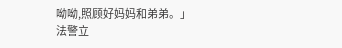呦呦,照顾好妈妈和弟弟。」
法警立